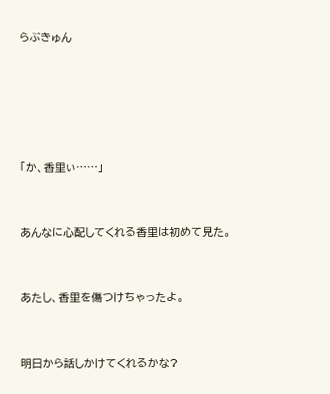らぶきゅん







「か、香里ぃ……」



あんなに心配してくれる香里は初めて見た。



あたし、香里を傷つけちゃったよ。



明日から話しかけてくれるかな?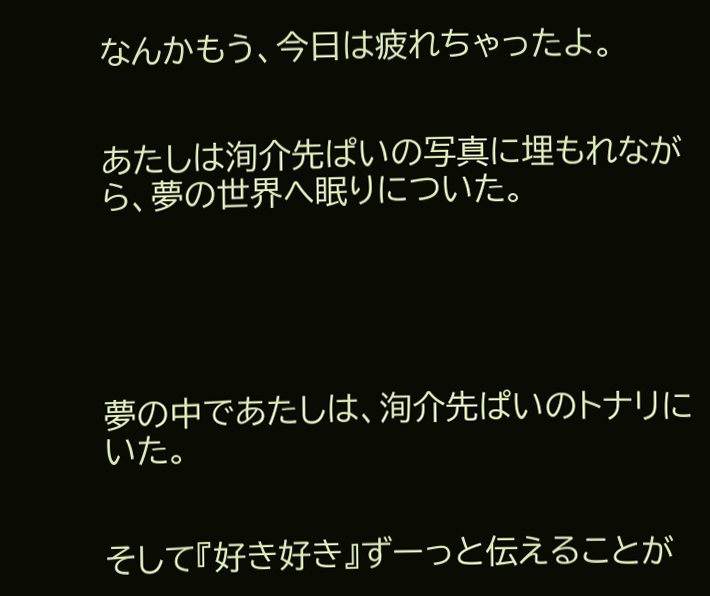なんかもう、今日は疲れちゃったよ。


あたしは洵介先ぱいの写真に埋もれながら、夢の世界へ眠りについた。





夢の中であたしは、洵介先ぱいのトナリにいた。


そして『好き好き』ずーっと伝えることが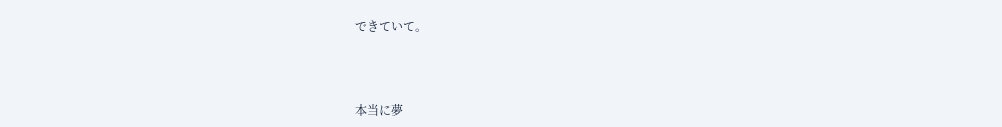できていて。



本当に夢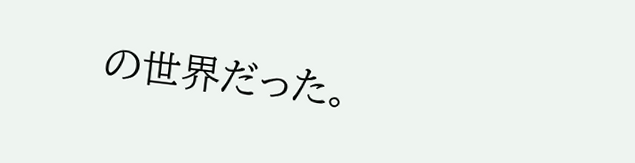の世界だった。